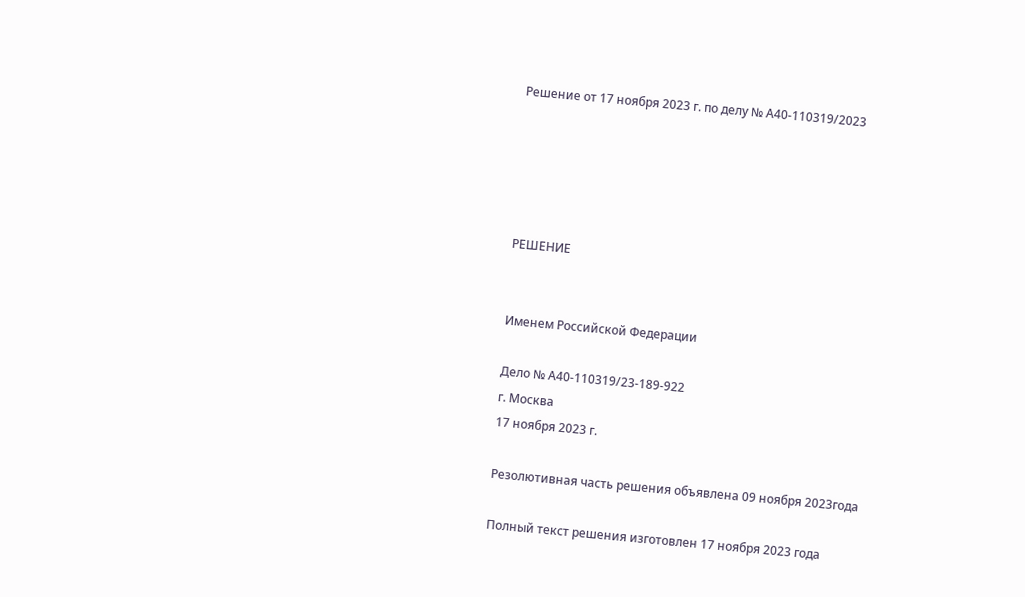Решение от 17 ноября 2023 г. по делу № А40-110319/2023





РЕШЕНИЕ


Именем Российской Федерации

Дело № А40-110319/23-189-922
г. Москва
17 ноября 2023 г.

Резолютивная часть решения объявлена 09 ноября 2023года

Полный текст решения изготовлен 17 ноября 2023 года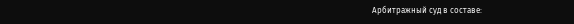Арбитражный суд в составе: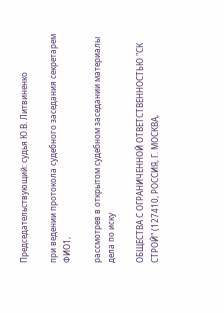Председательствующий: судья Ю.В. Литвиненко

при ведении протокола судебного заседания секретарем ФИО1,

рассмотрев в открытом судебном заседании материалы дела по иску

ОБЩЕСТВА С ОГРАНИЧЕННОЙ ОТВЕТСТВЕННОСТЬЮ "СК СТРОЙ" (127410, РОССИЯ, Г. МОСКВА,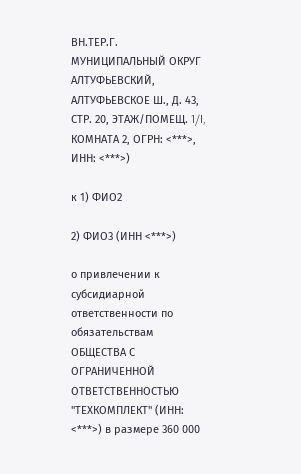ВН.ТЕР.Г. МУНИЦИПАЛЬНЫЙ ОКРУГ АЛТУФЬЕВСКИЙ, АЛТУФЬЕВСКОЕ Ш., Д. 43, СТР. 20, ЭТАЖ/ПОМЕЩ. 1/I, КОМНАТА 2, ОГРН: <***>, ИНН: <***>)

к 1) ФИО2

2) ФИО3 (ИНН <***>)

о привлечении к субсидиарной ответственности по обязательствам ОБЩЕСТВА С ОГРАНИЧЕННОЙ ОТВЕТСТВЕННОСТЬЮ "ТЕХКОМПЛЕКТ" (ИНН: <***>) в размере 360 000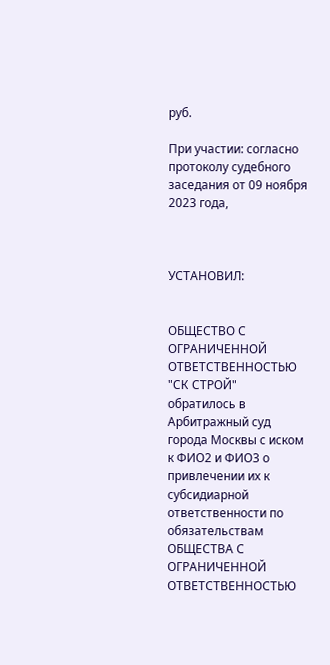руб.

При участии: согласно протоколу судебного заседания от 09 ноября 2023 года,



УСТАНОВИЛ:


ОБЩЕСТВО С ОГРАНИЧЕННОЙ ОТВЕТСТВЕННОСТЬЮ "СК СТРОЙ" обратилось в Арбитражный суд города Москвы с иском к ФИО2 и ФИО3 о привлечении их к субсидиарной ответственности по обязательствам ОБЩЕСТВА С ОГРАНИЧЕННОЙ ОТВЕТСТВЕННОСТЬЮ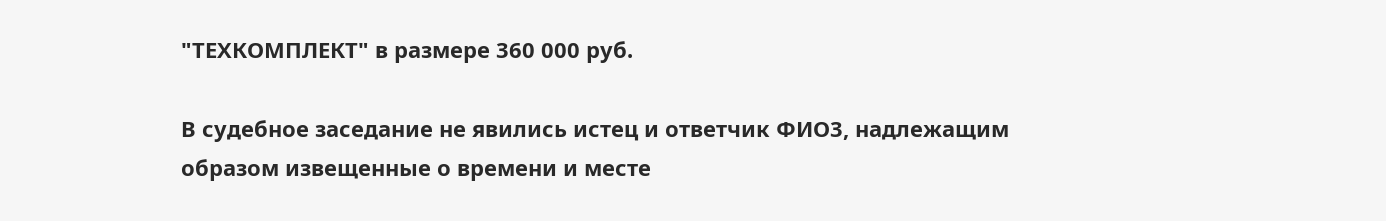"ТЕХКОМПЛЕКТ" в размере 360 000 руб.

В судебное заседание не явились истец и ответчик ФИО3, надлежащим образом извещенные о времени и месте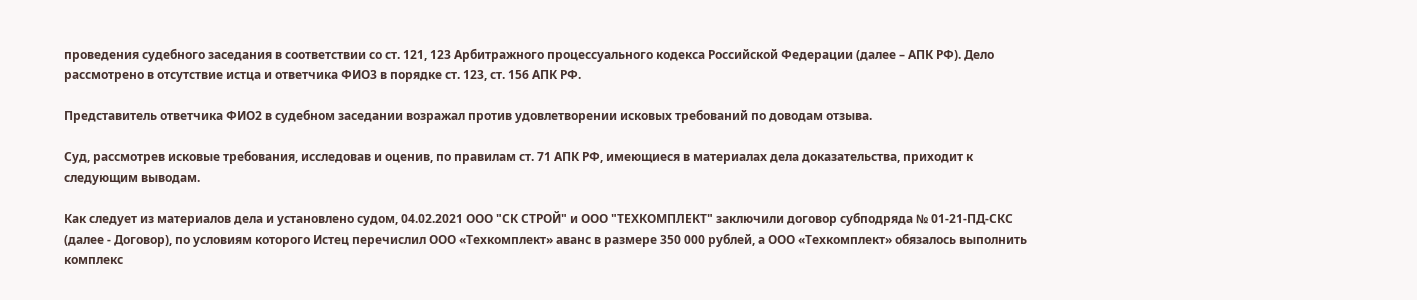проведения судебного заседания в соответствии со ст. 121, 123 Арбитражного процессуального кодекса Российской Федерации (далее – АПК РФ). Дело рассмотрено в отсутствие истца и ответчика ФИО3 в порядке ст. 123, ст. 156 АПК РФ.

Представитель ответчика ФИО2 в судебном заседании возражал против удовлетворении исковых требований по доводам отзыва.

Суд, рассмотрев исковые требования, исследовав и оценив, по правилам ст. 71 АПК РФ, имеющиеся в материалах дела доказательства, приходит к следующим выводам.

Как следует из материалов дела и установлено судом, 04.02.2021 ООО "СК СТРОЙ" и ООО "ТЕХКОМПЛЕКТ" заключили договор субподряда № 01-21-ПД-СКС (далее - Договор), по условиям которого Истец перечислил ООО «Техкомплект» аванс в размере 350 000 рублей, а ООО «Техкомплект» обязалось выполнить комплекс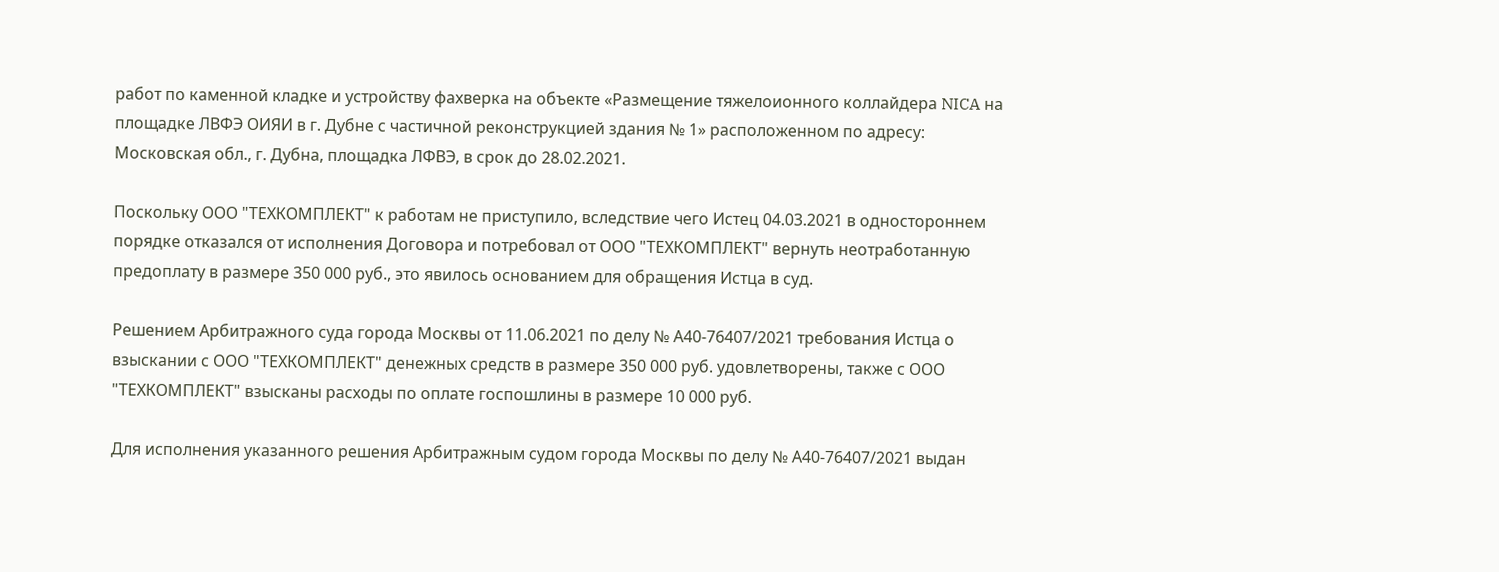работ по каменной кладке и устройству фахверка на объекте «Размещение тяжелоионного коллайдера NICA на площадке ЛВФЭ ОИЯИ в г. Дубне с частичной реконструкцией здания № 1» расположенном по адресу: Московская обл., г. Дубна, площадка ЛФВЭ, в срок до 28.02.2021.

Поскольку ООО "ТЕХКОМПЛЕКТ" к работам не приступило, вследствие чего Истец 04.03.2021 в одностороннем порядке отказался от исполнения Договора и потребовал от ООО "ТЕХКОМПЛЕКТ" вернуть неотработанную предоплату в размере 350 000 руб., это явилось основанием для обращения Истца в суд.

Решением Арбитражного суда города Москвы от 11.06.2021 по делу № А40-76407/2021 требования Истца о взыскании с ООО "ТЕХКОМПЛЕКТ" денежных средств в размере 350 000 руб. удовлетворены, также с ООО "ТЕХКОМПЛЕКТ" взысканы расходы по оплате госпошлины в размере 10 000 руб.

Для исполнения указанного решения Арбитражным судом города Москвы по делу № А40-76407/2021 выдан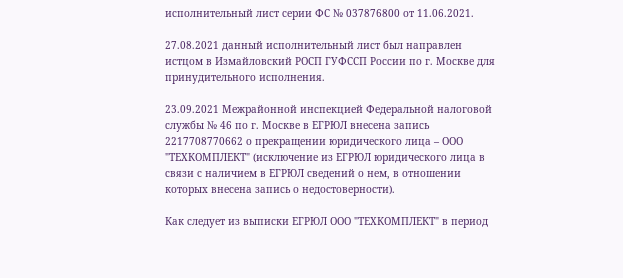исполнительный лист серии ФС № 037876800 от 11.06.2021.

27.08.2021 данный исполнительный лист был направлен истцом в Измайловский РОСП ГУФССП России по г. Москве для принудительного исполнения.

23.09.2021 Межрайонной инспекцией Федеральной налоговой службы № 46 по г. Москве в ЕГРЮЛ внесена запись 2217708770662 о прекращении юридического лица – ООО "ТЕХКОМПЛЕКТ" (исключение из ЕГРЮЛ юридического лица в связи с наличием в ЕГРЮЛ сведений о нем, в отношении которых внесена запись о недостоверности).

Как следует из выписки ЕГРЮЛ ООО "ТЕХКОМПЛЕКТ" в период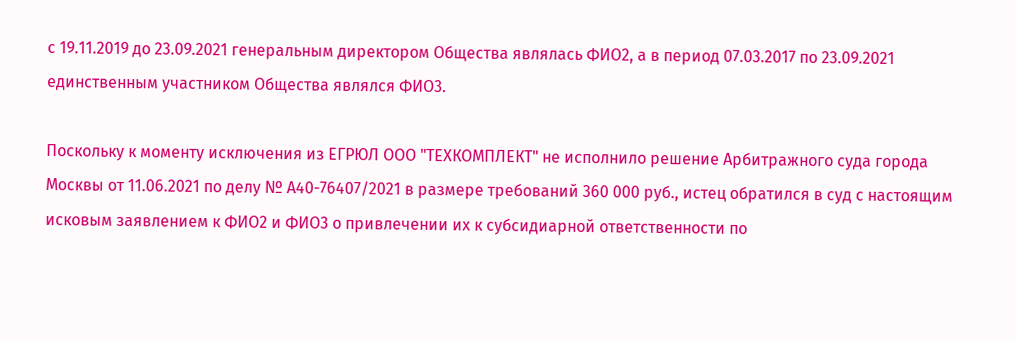с 19.11.2019 до 23.09.2021 генеральным директором Общества являлась ФИО2, а в период 07.03.2017 по 23.09.2021 единственным участником Общества являлся ФИО3.

Поскольку к моменту исключения из ЕГРЮЛ ООО "ТЕХКОМПЛЕКТ" не исполнило решение Арбитражного суда города Москвы от 11.06.2021 по делу № А40-76407/2021 в размере требований 360 000 руб., истец обратился в суд с настоящим исковым заявлением к ФИО2 и ФИО3 о привлечении их к субсидиарной ответственности по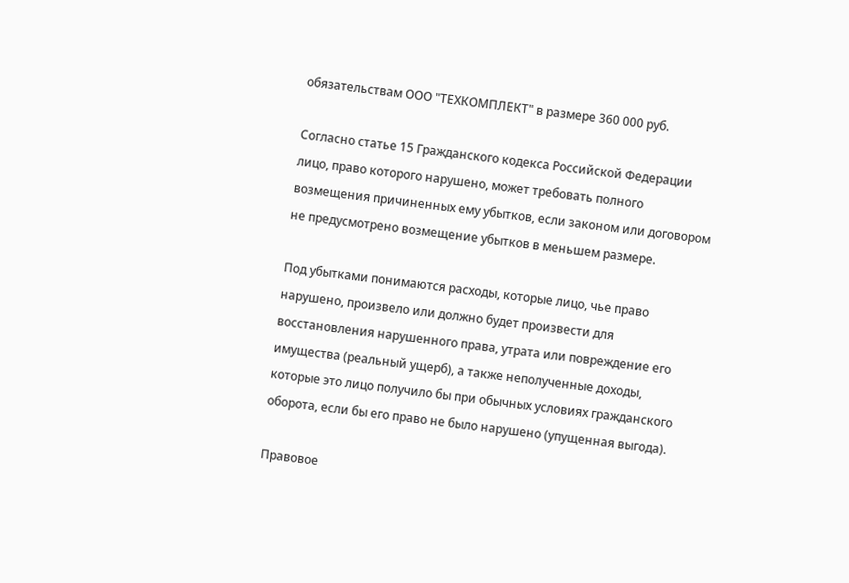обязательствам ООО "ТЕХКОМПЛЕКТ" в размере 360 000 руб.

Согласно статье 15 Гражданского кодекса Российской Федерации лицо, право которого нарушено, может требовать полного возмещения причиненных ему убытков, если законом или договором не предусмотрено возмещение убытков в меньшем размере.

Под убытками понимаются расходы, которые лицо, чье право нарушено, произвело или должно будет произвести для восстановления нарушенного права, утрата или повреждение его имущества (реальный ущерб), а также неполученные доходы, которые это лицо получило бы при обычных условиях гражданского оборота, если бы его право не было нарушено (упущенная выгода).

Правовое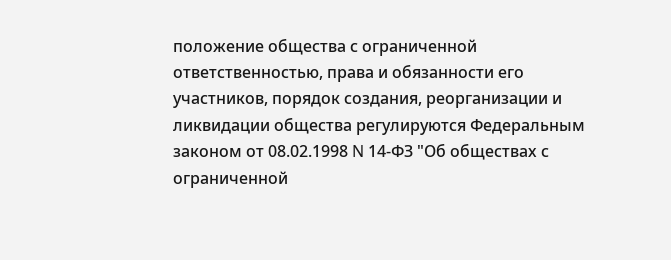положение общества с ограниченной ответственностью, права и обязанности его участников, порядок создания, реорганизации и ликвидации общества регулируются Федеральным законом от 08.02.1998 N 14-ФЗ "Об обществах с ограниченной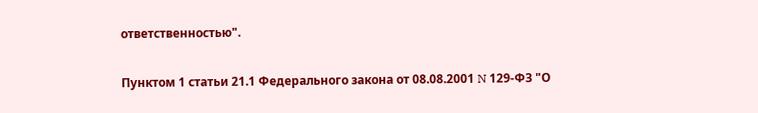ответственностью".

Пунктом 1 статьи 21.1 Федерального закона от 08.08.2001 N 129-ФЗ "О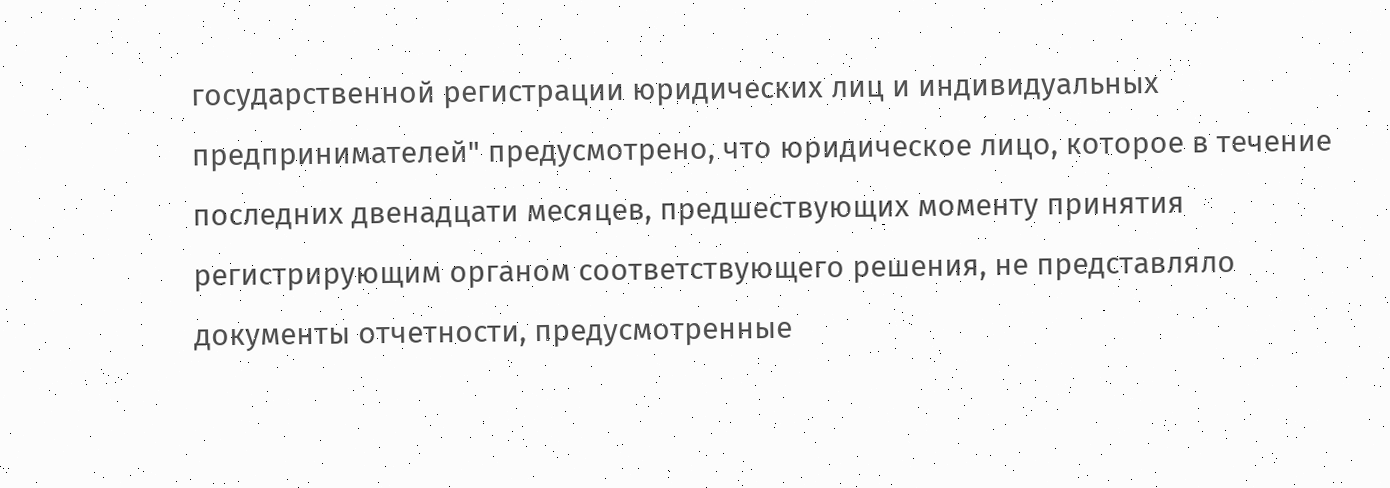государственной регистрации юридических лиц и индивидуальных предпринимателей" предусмотрено, что юридическое лицо, которое в течение последних двенадцати месяцев, предшествующих моменту принятия регистрирующим органом соответствующего решения, не представляло документы отчетности, предусмотренные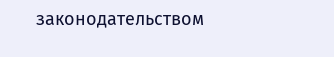законодательством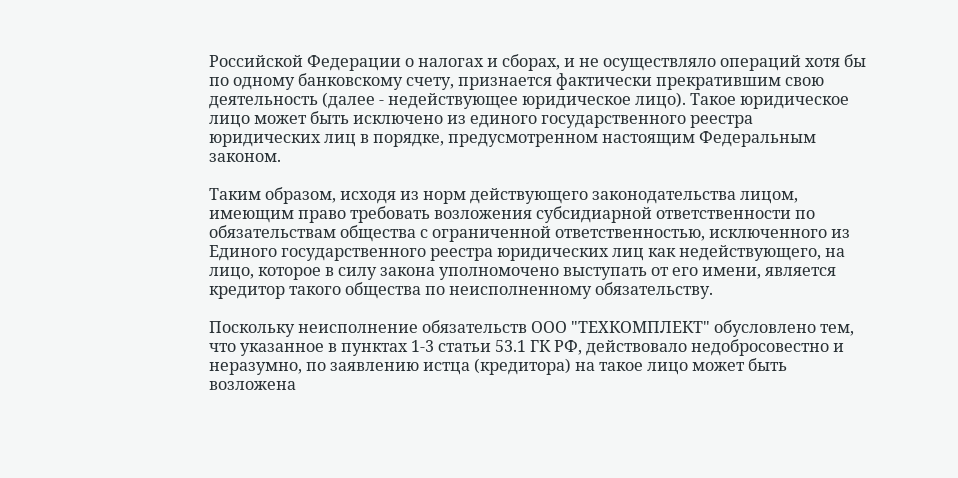Российской Федерации о налогах и сборах, и не осуществляло операций хотя бы по одному банковскому счету, признается фактически прекратившим свою деятельность (далее - недействующее юридическое лицо). Такое юридическое лицо может быть исключено из единого государственного реестра юридических лиц в порядке, предусмотренном настоящим Федеральным законом.

Таким образом, исходя из норм действующего законодательства лицом, имеющим право требовать возложения субсидиарной ответственности по обязательствам общества с ограниченной ответственностью, исключенного из Единого государственного реестра юридических лиц как недействующего, на лицо, которое в силу закона уполномочено выступать от его имени, является кредитор такого общества по неисполненному обязательству.

Поскольку неисполнение обязательств ООО "ТЕХКОМПЛЕКТ" обусловлено тем, что указанное в пунктах 1-3 статьи 53.1 ГК РФ, действовало недобросовестно и неразумно, по заявлению истца (кредитора) на такое лицо может быть возложена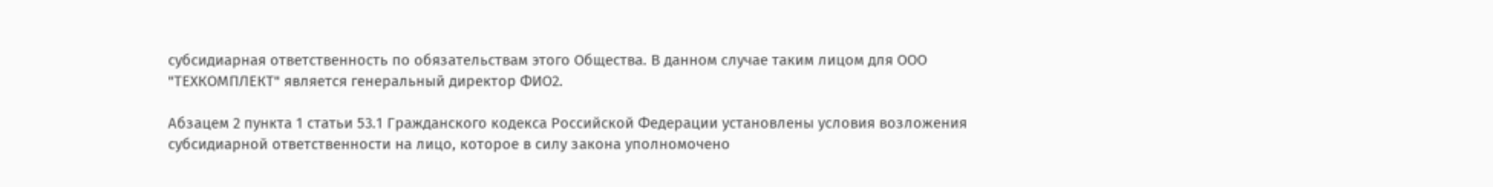субсидиарная ответственность по обязательствам этого Общества. В данном случае таким лицом для ООО "ТЕХКОМПЛЕКТ" является генеральный директор ФИО2.

Абзацем 2 пункта 1 статьи 53.1 Гражданского кодекса Российской Федерации установлены условия возложения субсидиарной ответственности на лицо, которое в силу закона уполномочено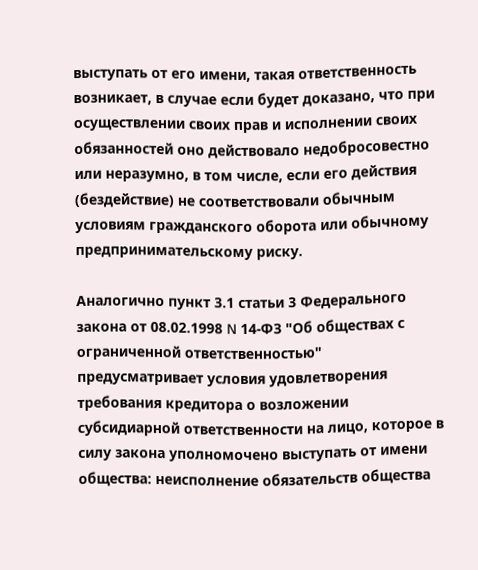выступать от его имени, такая ответственность возникает, в случае если будет доказано, что при осуществлении своих прав и исполнении своих обязанностей оно действовало недобросовестно или неразумно, в том числе, если его действия (бездействие) не соответствовали обычным условиям гражданского оборота или обычному предпринимательскому риску.

Аналогично пункт 3.1 статьи 3 Федерального закона от 08.02.1998 N 14-ФЗ "Об обществах с ограниченной ответственностью" предусматривает условия удовлетворения требования кредитора о возложении субсидиарной ответственности на лицо, которое в силу закона уполномочено выступать от имени общества: неисполнение обязательств общества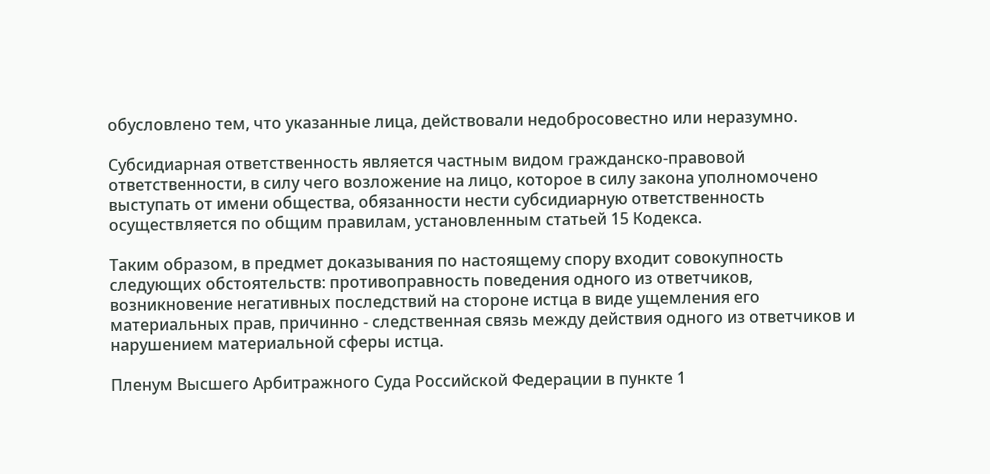обусловлено тем, что указанные лица, действовали недобросовестно или неразумно.

Субсидиарная ответственность является частным видом гражданско-правовой ответственности, в силу чего возложение на лицо, которое в силу закона уполномочено выступать от имени общества, обязанности нести субсидиарную ответственность осуществляется по общим правилам, установленным статьей 15 Кодекса.

Таким образом, в предмет доказывания по настоящему спору входит совокупность следующих обстоятельств: противоправность поведения одного из ответчиков, возникновение негативных последствий на стороне истца в виде ущемления его материальных прав, причинно - следственная связь между действия одного из ответчиков и нарушением материальной сферы истца.

Пленум Высшего Арбитражного Суда Российской Федерации в пункте 1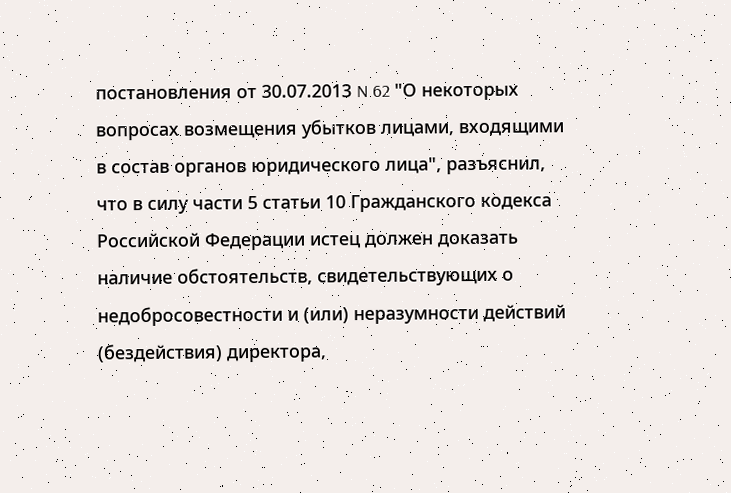постановления от 30.07.2013 N 62 "О некоторых вопросах возмещения убытков лицами, входящими в состав органов юридического лица", разъяснил, что в силу части 5 статьи 10 Гражданского кодекса Российской Федерации истец должен доказать наличие обстоятельств, свидетельствующих о недобросовестности и (или) неразумности действий (бездействия) директора,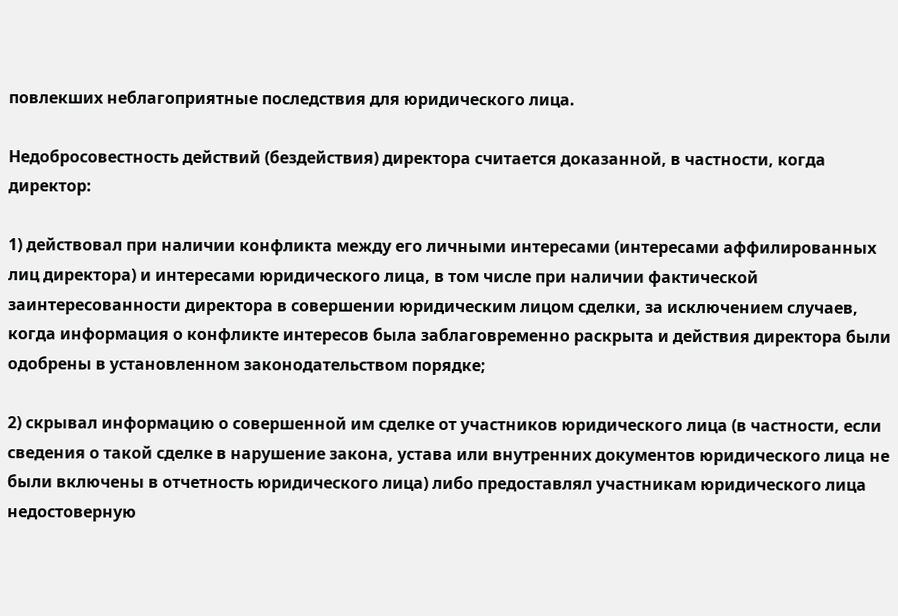повлекших неблагоприятные последствия для юридического лица.

Недобросовестность действий (бездействия) директора считается доказанной, в частности, когда директор:

1) действовал при наличии конфликта между его личными интересами (интересами аффилированных лиц директора) и интересами юридического лица, в том числе при наличии фактической заинтересованности директора в совершении юридическим лицом сделки, за исключением случаев, когда информация о конфликте интересов была заблаговременно раскрыта и действия директора были одобрены в установленном законодательством порядке;

2) скрывал информацию о совершенной им сделке от участников юридического лица (в частности, если сведения о такой сделке в нарушение закона, устава или внутренних документов юридического лица не были включены в отчетность юридического лица) либо предоставлял участникам юридического лица недостоверную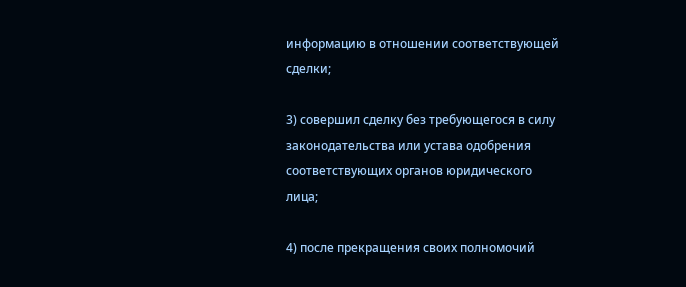информацию в отношении соответствующей сделки;

3) совершил сделку без требующегося в силу законодательства или устава одобрения соответствующих органов юридического лица;

4) после прекращения своих полномочий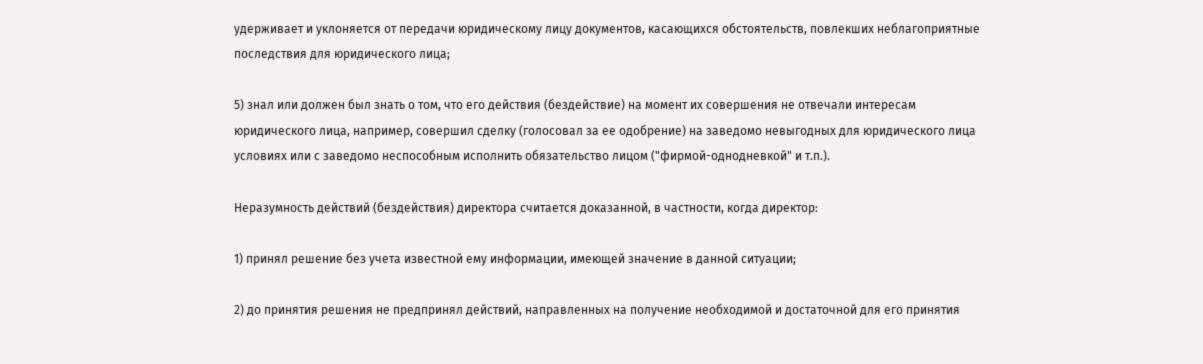удерживает и уклоняется от передачи юридическому лицу документов, касающихся обстоятельств, повлекших неблагоприятные последствия для юридического лица;

5) знал или должен был знать о том, что его действия (бездействие) на момент их совершения не отвечали интересам юридического лица, например, совершил сделку (голосовал за ее одобрение) на заведомо невыгодных для юридического лица условиях или с заведомо неспособным исполнить обязательство лицом ("фирмой-однодневкой" и т.п.).

Неразумность действий (бездействия) директора считается доказанной, в частности, когда директор:

1) принял решение без учета известной ему информации, имеющей значение в данной ситуации;

2) до принятия решения не предпринял действий, направленных на получение необходимой и достаточной для его принятия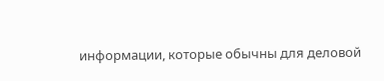информации, которые обычны для деловой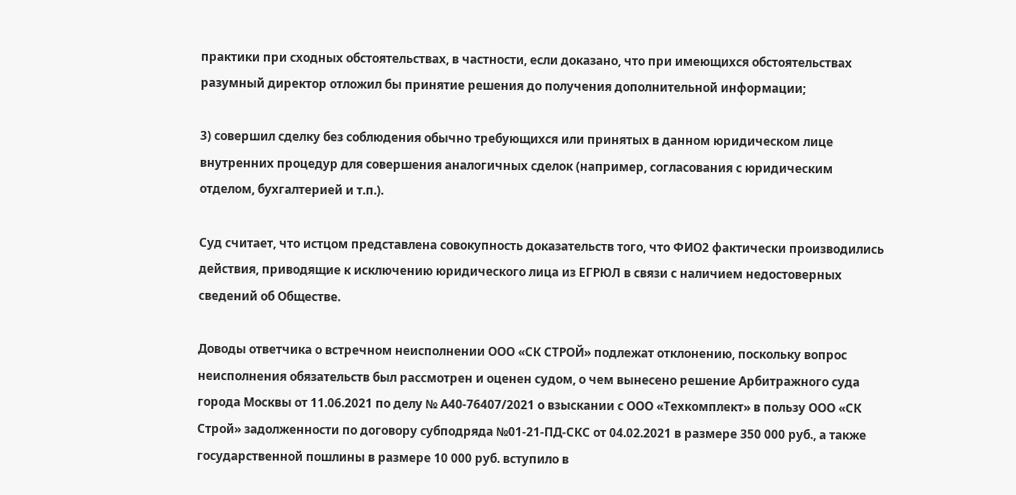практики при сходных обстоятельствах, в частности, если доказано, что при имеющихся обстоятельствах разумный директор отложил бы принятие решения до получения дополнительной информации;

3) совершил сделку без соблюдения обычно требующихся или принятых в данном юридическом лице внутренних процедур для совершения аналогичных сделок (например, согласования с юридическим отделом, бухгалтерией и т.п.).

Суд считает, что истцом представлена совокупность доказательств того, что ФИО2 фактически производились действия, приводящие к исключению юридического лица из ЕГРЮЛ в связи с наличием недостоверных сведений об Обществе.

Доводы ответчика о встречном неисполнении ООО «СК СТРОЙ» подлежат отклонению, поскольку вопрос неисполнения обязательств был рассмотрен и оценен судом, о чем вынесено решение Арбитражного суда города Москвы от 11.06.2021 по делу № А40-76407/2021 о взыскании с ООО «Техкомплект» в пользу ООО «СК Строй» задолженности по договору субподряда №01-21-ПД-СКС от 04.02.2021 в размере 350 000 руб., а также государственной пошлины в размере 10 000 руб. вступило в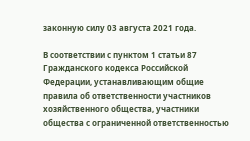законную силу 03 августа 2021 года.

В соответствии с пунктом 1 статьи 87 Гражданского кодекса Российской Федерации, устанавливающим общие правила об ответственности участников хозяйственного общества, участники общества с ограниченной ответственностью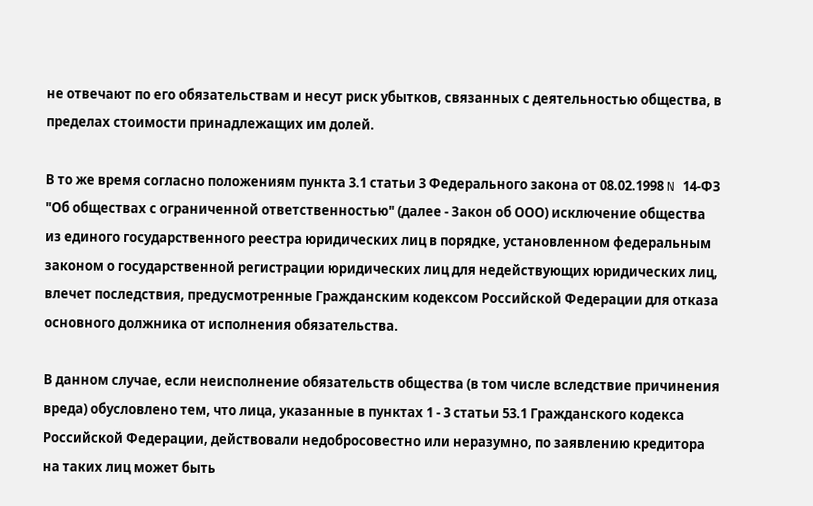не отвечают по его обязательствам и несут риск убытков, связанных с деятельностью общества, в пределах стоимости принадлежащих им долей.

В то же время согласно положениям пункта 3.1 статьи 3 Федерального закона от 08.02.1998 N 14-ФЗ "Об обществах с ограниченной ответственностью" (далее - Закон об ООО) исключение общества из единого государственного реестра юридических лиц в порядке, установленном федеральным законом о государственной регистрации юридических лиц для недействующих юридических лиц, влечет последствия, предусмотренные Гражданским кодексом Российской Федерации для отказа основного должника от исполнения обязательства.

В данном случае, если неисполнение обязательств общества (в том числе вследствие причинения вреда) обусловлено тем, что лица, указанные в пунктах 1 - 3 статьи 53.1 Гражданского кодекса Российской Федерации, действовали недобросовестно или неразумно, по заявлению кредитора на таких лиц может быть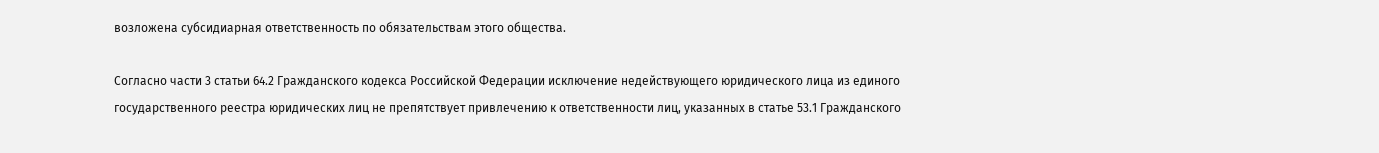возложена субсидиарная ответственность по обязательствам этого общества.

Согласно части 3 статьи 64.2 Гражданского кодекса Российской Федерации исключение недействующего юридического лица из единого государственного реестра юридических лиц не препятствует привлечению к ответственности лиц, указанных в статье 53.1 Гражданского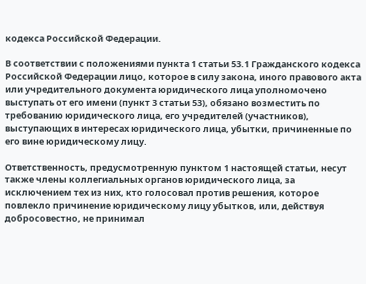кодекса Российской Федерации.

В соответствии с положениями пункта 1 статьи 53.1 Гражданского кодекса Российской Федерации лицо, которое в силу закона, иного правового акта или учредительного документа юридического лица уполномочено выступать от его имени (пункт 3 статьи 53), обязано возместить по требованию юридического лица, его учредителей (участников), выступающих в интересах юридического лица, убытки, причиненные по его вине юридическому лицу.

Ответственность, предусмотренную пунктом 1 настоящей статьи, несут также члены коллегиальных органов юридического лица, за исключением тех из них, кто голосовал против решения, которое повлекло причинение юридическому лицу убытков, или, действуя добросовестно, не принимал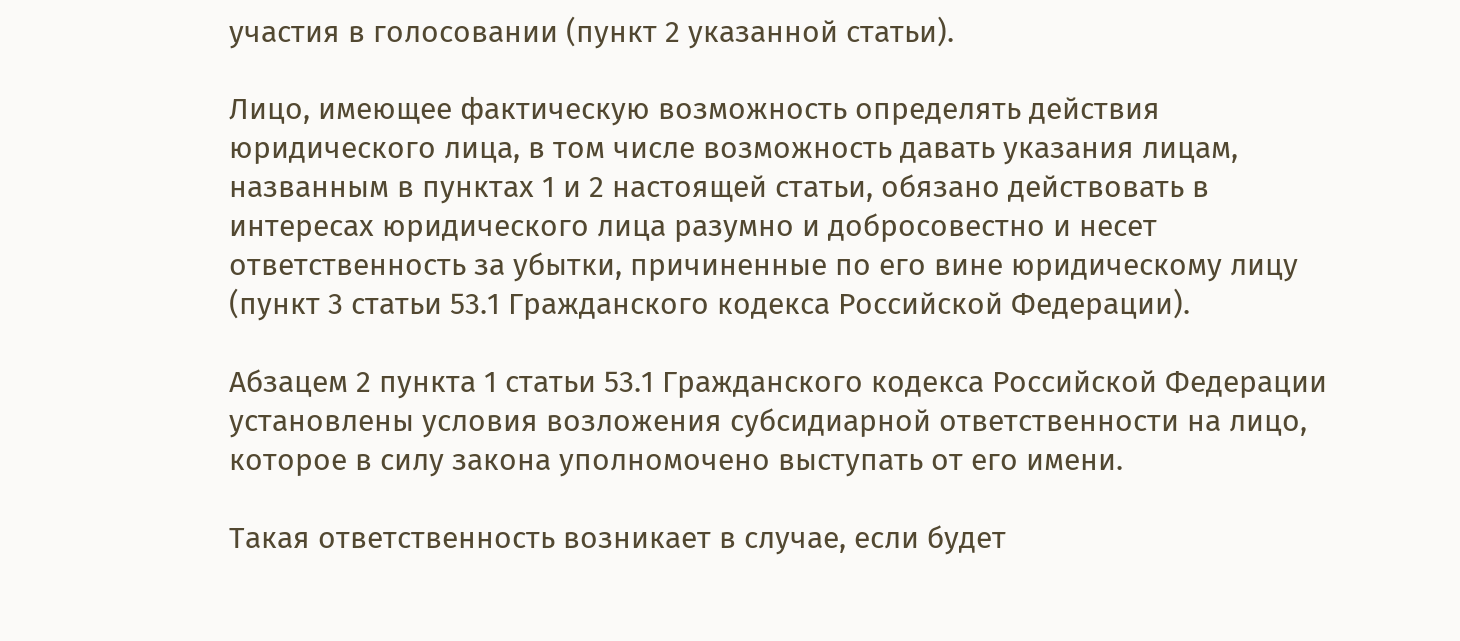участия в голосовании (пункт 2 указанной статьи).

Лицо, имеющее фактическую возможность определять действия юридического лица, в том числе возможность давать указания лицам, названным в пунктах 1 и 2 настоящей статьи, обязано действовать в интересах юридического лица разумно и добросовестно и несет ответственность за убытки, причиненные по его вине юридическому лицу (пункт 3 статьи 53.1 Гражданского кодекса Российской Федерации).

Абзацем 2 пункта 1 статьи 53.1 Гражданского кодекса Российской Федерации установлены условия возложения субсидиарной ответственности на лицо, которое в силу закона уполномочено выступать от его имени.

Такая ответственность возникает в случае, если будет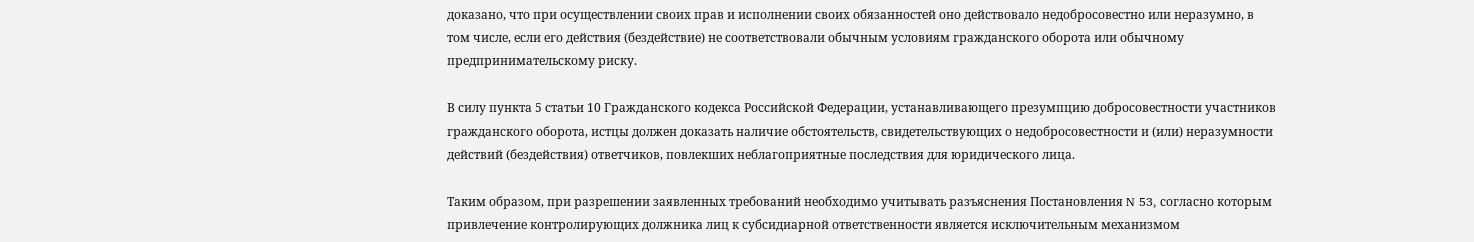доказано, что при осуществлении своих прав и исполнении своих обязанностей оно действовало недобросовестно или неразумно, в том числе, если его действия (бездействие) не соответствовали обычным условиям гражданского оборота или обычному предпринимательскому риску.

В силу пункта 5 статьи 10 Гражданского кодекса Российской Федерации, устанавливающего презумпцию добросовестности участников гражданского оборота, истцы должен доказать наличие обстоятельств, свидетельствующих о недобросовестности и (или) неразумности действий (бездействия) ответчиков, повлекших неблагоприятные последствия для юридического лица.

Таким образом, при разрешении заявленных требований необходимо учитывать разъяснения Постановления N 53, согласно которым привлечение контролирующих должника лиц к субсидиарной ответственности является исключительным механизмом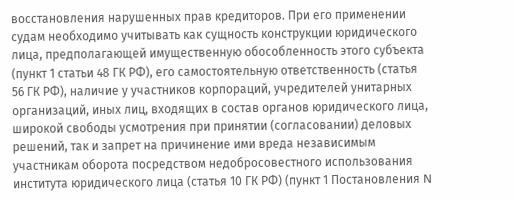восстановления нарушенных прав кредиторов. При его применении судам необходимо учитывать как сущность конструкции юридического лица, предполагающей имущественную обособленность этого субъекта (пункт 1 статьи 48 ГК РФ), его самостоятельную ответственность (статья 56 ГК РФ), наличие у участников корпораций, учредителей унитарных организаций, иных лиц, входящих в состав органов юридического лица, широкой свободы усмотрения при принятии (согласовании) деловых решений, так и запрет на причинение ими вреда независимым участникам оборота посредством недобросовестного использования института юридического лица (статья 10 ГК РФ) (пункт 1 Постановления N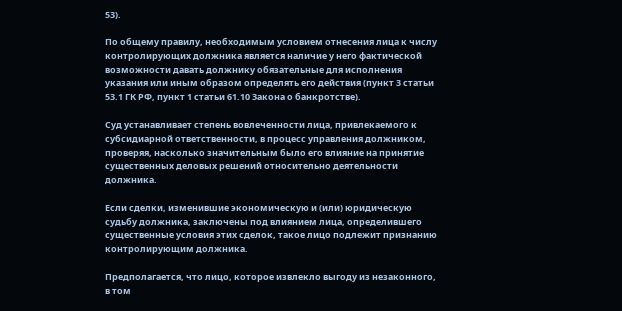53).

По общему правилу, необходимым условием отнесения лица к числу контролирующих должника является наличие у него фактической возможности давать должнику обязательные для исполнения указания или иным образом определять его действия (пункт 3 статьи 53.1 ГК РФ, пункт 1 статьи 61.10 Закона о банкротстве).

Суд устанавливает степень вовлеченности лица, привлекаемого к субсидиарной ответственности, в процесс управления должником, проверяя, насколько значительным было его влияние на принятие существенных деловых решений относительно деятельности должника.

Если сделки, изменившие экономическую и (или) юридическую судьбу должника, заключены под влиянием лица, определившего существенные условия этих сделок, такое лицо подлежит признанию контролирующим должника.

Предполагается, что лицо, которое извлекло выгоду из незаконного, в том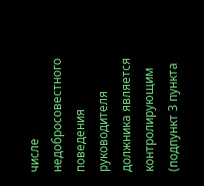числе недобросовестного поведения руководителя должника является контролирующим (подпункт 3 пункта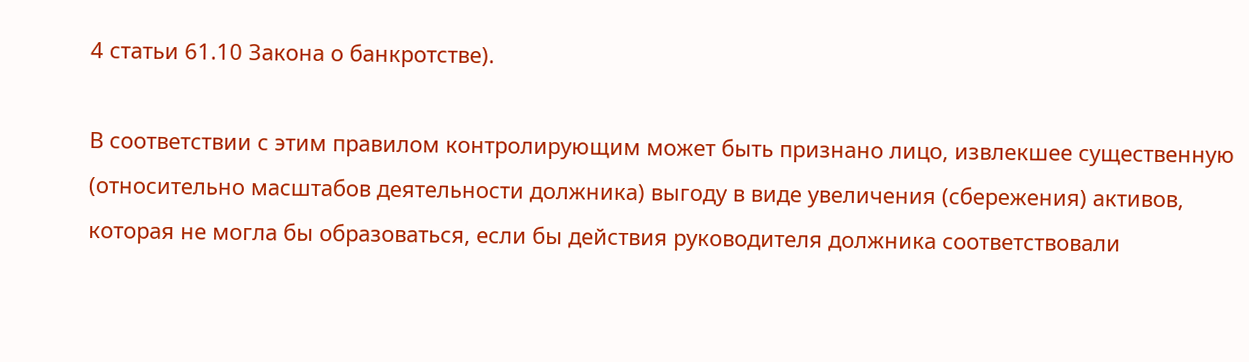4 статьи 61.10 Закона о банкротстве).

В соответствии с этим правилом контролирующим может быть признано лицо, извлекшее существенную (относительно масштабов деятельности должника) выгоду в виде увеличения (сбережения) активов, которая не могла бы образоваться, если бы действия руководителя должника соответствовали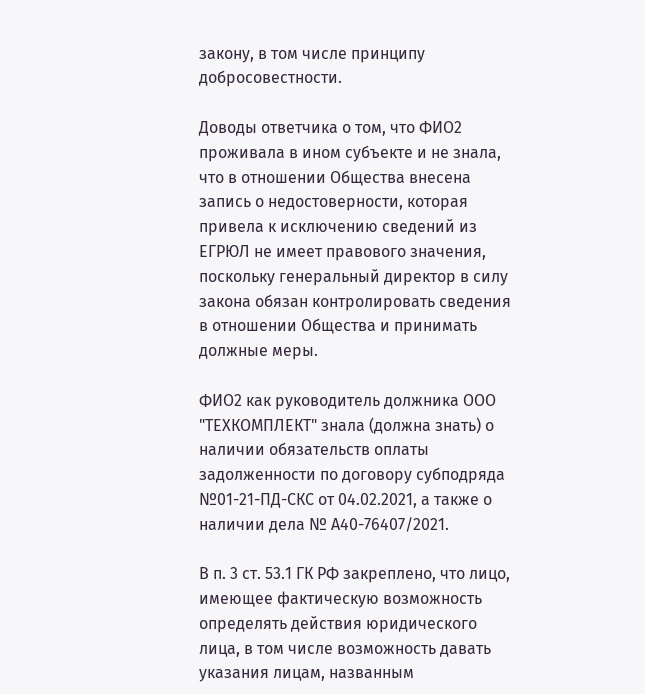закону, в том числе принципу добросовестности.

Доводы ответчика о том, что ФИО2 проживала в ином субъекте и не знала, что в отношении Общества внесена запись о недостоверности, которая привела к исключению сведений из ЕГРЮЛ не имеет правового значения, поскольку генеральный директор в силу закона обязан контролировать сведения в отношении Общества и принимать должные меры.

ФИО2 как руководитель должника ООО "ТЕХКОМПЛЕКТ" знала (должна знать) о наличии обязательств оплаты задолженности по договору субподряда №01-21-ПД-СКС от 04.02.2021, а также о наличии дела № А40-76407/2021.

В п. 3 ст. 53.1 ГК РФ закреплено, что лицо, имеющее фактическую возможность определять действия юридического лица, в том числе возможность давать указания лицам, названным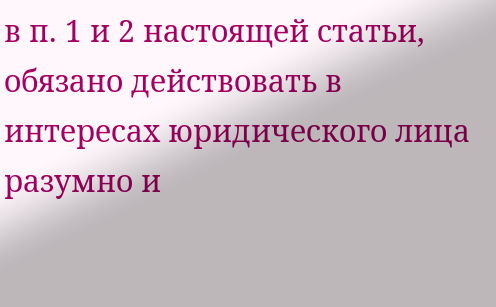в п. 1 и 2 настоящей статьи, обязано действовать в интересах юридического лица разумно и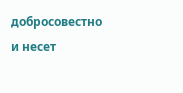добросовестно и несет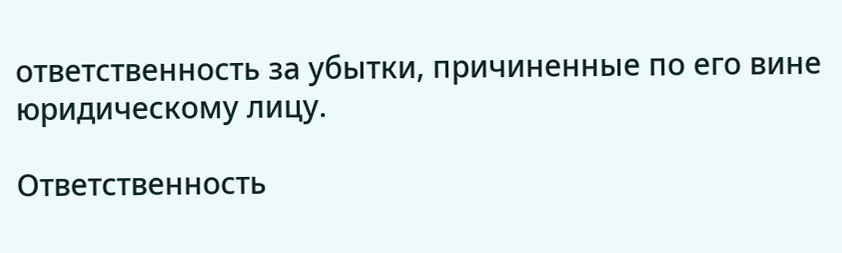ответственность за убытки, причиненные по его вине юридическому лицу.

Ответственность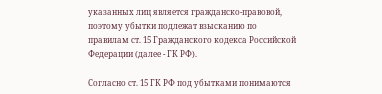указанных лиц является гражданско-правовой, поэтому убытки подлежат взысканию по правилам ст. 15 Гражданского кодекса Российской Федерации (далее - ГК РФ).

Согласно ст. 15 ГК РФ под убытками понимаются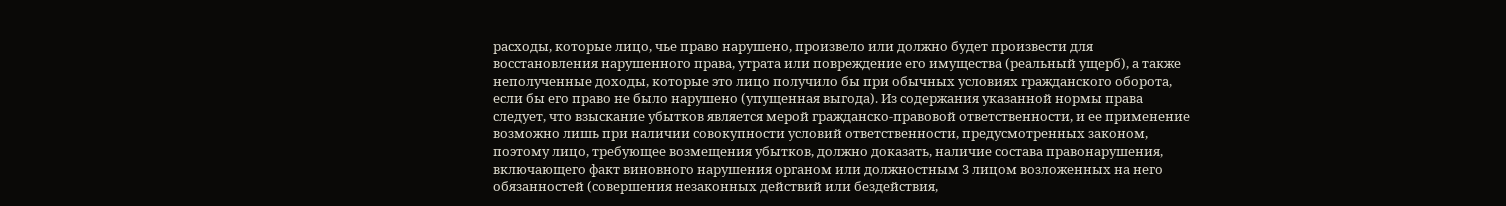расходы, которые лицо, чье право нарушено, произвело или должно будет произвести для восстановления нарушенного права, утрата или повреждение его имущества (реальный ущерб), а также неполученные доходы, которые это лицо получило бы при обычных условиях гражданского оборота, если бы его право не было нарушено (упущенная выгода). Из содержания указанной нормы права следует, что взыскание убытков является мерой гражданско-правовой ответственности, и ее применение возможно лишь при наличии совокупности условий ответственности, предусмотренных законом, поэтому лицо, требующее возмещения убытков, должно доказать, наличие состава правонарушения, включающего факт виновного нарушения органом или должностным 3 лицом возложенных на него обязанностей (совершения незаконных действий или бездействия,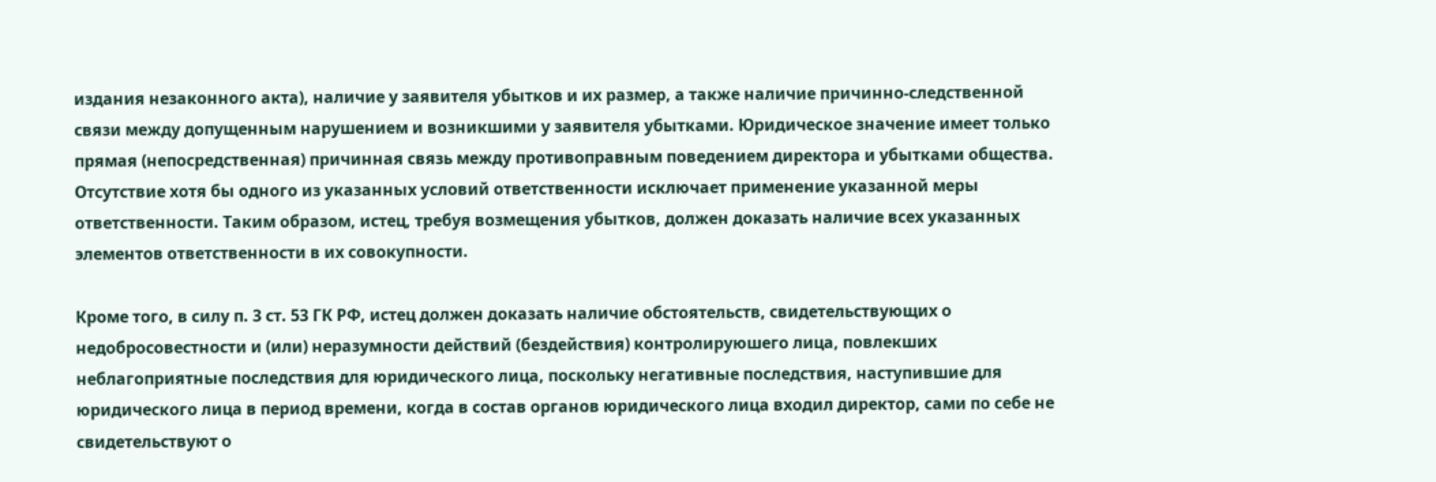издания незаконного акта), наличие у заявителя убытков и их размер, а также наличие причинно-следственной связи между допущенным нарушением и возникшими у заявителя убытками. Юридическое значение имеет только прямая (непосредственная) причинная связь между противоправным поведением директора и убытками общества. Отсутствие хотя бы одного из указанных условий ответственности исключает применение указанной меры ответственности. Таким образом, истец, требуя возмещения убытков, должен доказать наличие всех указанных элементов ответственности в их совокупности.

Кроме того, в силу п. 3 ст. 53 ГК РФ, истец должен доказать наличие обстоятельств, свидетельствующих о недобросовестности и (или) неразумности действий (бездействия) контролируюшего лица, повлекших неблагоприятные последствия для юридического лица, поскольку негативные последствия, наступившие для юридического лица в период времени, когда в состав органов юридического лица входил директор, сами по себе не свидетельствуют о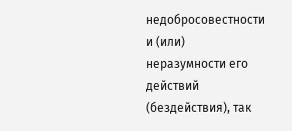недобросовестности и (или) неразумности его действий (бездействия), так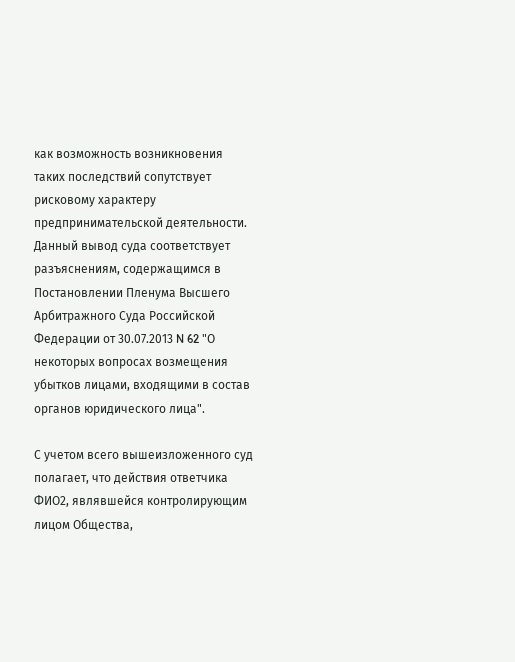как возможность возникновения таких последствий сопутствует рисковому характеру предпринимательской деятельности. Данный вывод суда соответствует разъяснениям, содержащимся в Постановлении Пленума Высшего Арбитражного Суда Российской Федерации от 30.07.2013 N 62 "О некоторых вопросах возмещения убытков лицами, входящими в состав органов юридического лица".

С учетом всего вышеизложенного суд полагает, что действия ответчика ФИО2, являвшейся контролирующим лицом Общества,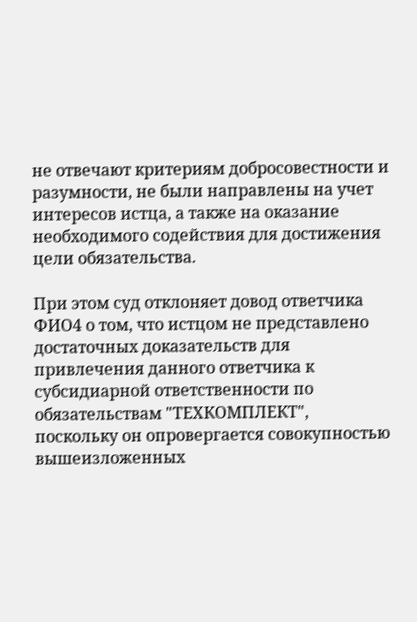не отвечают критериям добросовестности и разумности, не были направлены на учет интересов истца, а также на оказание необходимого содействия для достижения цели обязательства.

При этом суд отклоняет довод ответчика ФИО4 о том, что истцом не представлено достаточных доказательств для привлечения данного ответчика к субсидиарной ответственности по обязательствам "ТЕХКОМПЛЕКТ", поскольку он опровергается совокупностью вышеизложенных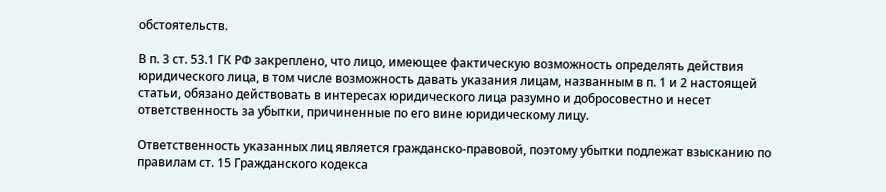обстоятельств.

В п. 3 ст. 53.1 ГК РФ закреплено, что лицо, имеющее фактическую возможность определять действия юридического лица, в том числе возможность давать указания лицам, названным в п. 1 и 2 настоящей статьи, обязано действовать в интересах юридического лица разумно и добросовестно и несет ответственность за убытки, причиненные по его вине юридическому лицу.

Ответственность указанных лиц является гражданско-правовой, поэтому убытки подлежат взысканию по правилам ст. 15 Гражданского кодекса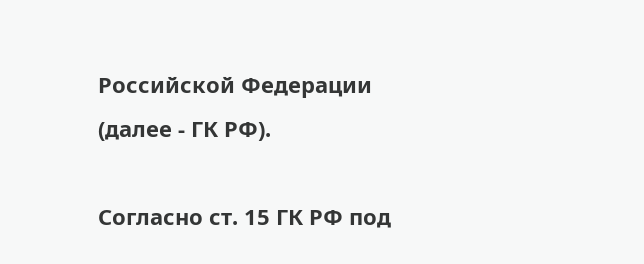Российской Федерации (далее - ГК РФ).

Согласно ст. 15 ГК РФ под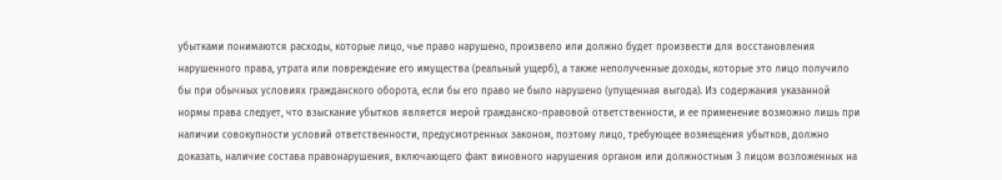убытками понимаются расходы, которые лицо, чье право нарушено, произвело или должно будет произвести для восстановления нарушенного права, утрата или повреждение его имущества (реальный ущерб), а также неполученные доходы, которые это лицо получило бы при обычных условиях гражданского оборота, если бы его право не было нарушено (упущенная выгода). Из содержания указанной нормы права следует, что взыскание убытков является мерой гражданско-правовой ответственности, и ее применение возможно лишь при наличии совокупности условий ответственности, предусмотренных законом, поэтому лицо, требующее возмещения убытков, должно доказать, наличие состава правонарушения, включающего факт виновного нарушения органом или должностным 3 лицом возложенных на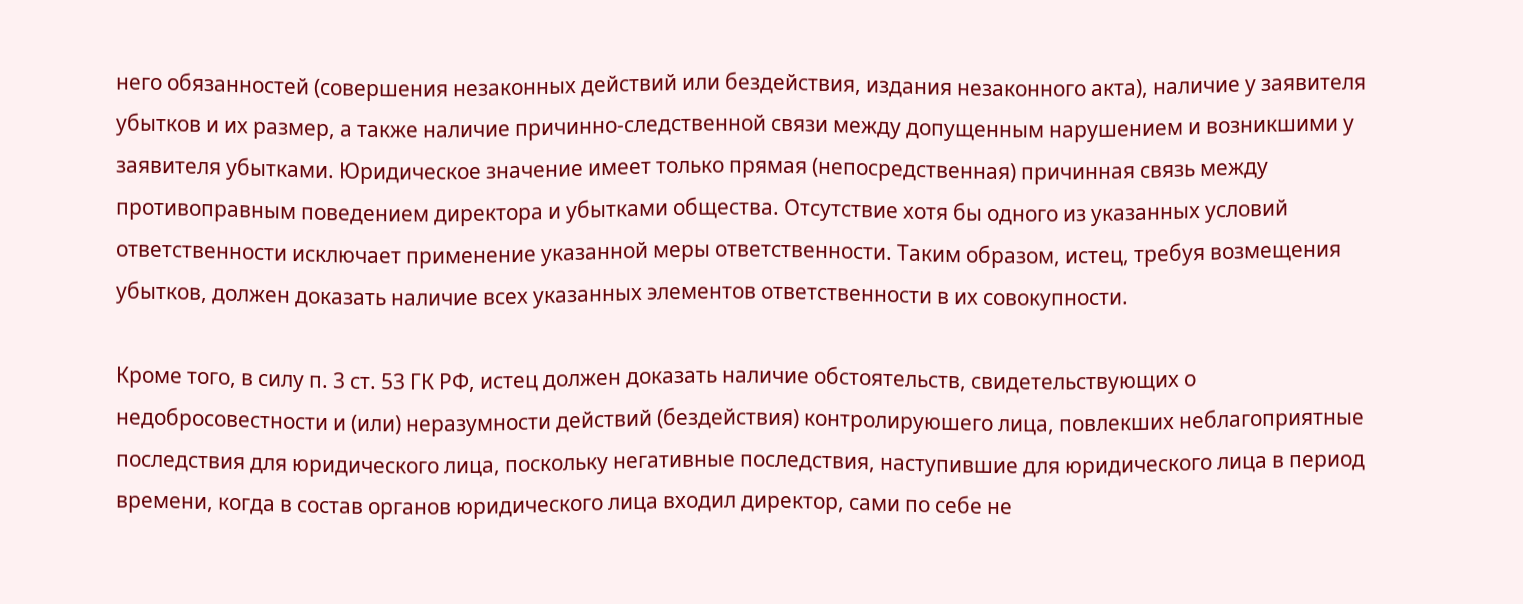него обязанностей (совершения незаконных действий или бездействия, издания незаконного акта), наличие у заявителя убытков и их размер, а также наличие причинно-следственной связи между допущенным нарушением и возникшими у заявителя убытками. Юридическое значение имеет только прямая (непосредственная) причинная связь между противоправным поведением директора и убытками общества. Отсутствие хотя бы одного из указанных условий ответственности исключает применение указанной меры ответственности. Таким образом, истец, требуя возмещения убытков, должен доказать наличие всех указанных элементов ответственности в их совокупности.

Кроме того, в силу п. 3 ст. 53 ГК РФ, истец должен доказать наличие обстоятельств, свидетельствующих о недобросовестности и (или) неразумности действий (бездействия) контролируюшего лица, повлекших неблагоприятные последствия для юридического лица, поскольку негативные последствия, наступившие для юридического лица в период времени, когда в состав органов юридического лица входил директор, сами по себе не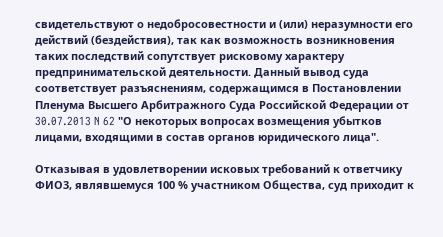свидетельствуют о недобросовестности и (или) неразумности его действий (бездействия), так как возможность возникновения таких последствий сопутствует рисковому характеру предпринимательской деятельности. Данный вывод суда соответствует разъяснениям, содержащимся в Постановлении Пленума Высшего Арбитражного Суда Российской Федерации от 30.07.2013 N 62 "О некоторых вопросах возмещения убытков лицами, входящими в состав органов юридического лица".

Отказывая в удовлетворении исковых требований к ответчику ФИО3, являвшемуся 100 % участником Общества, суд приходит к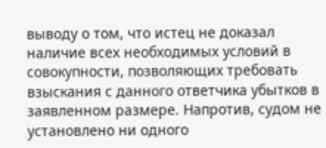выводу о том, что истец не доказал наличие всех необходимых условий в совокупности, позволяющих требовать взыскания с данного ответчика убытков в заявленном размере. Напротив, судом не установлено ни одного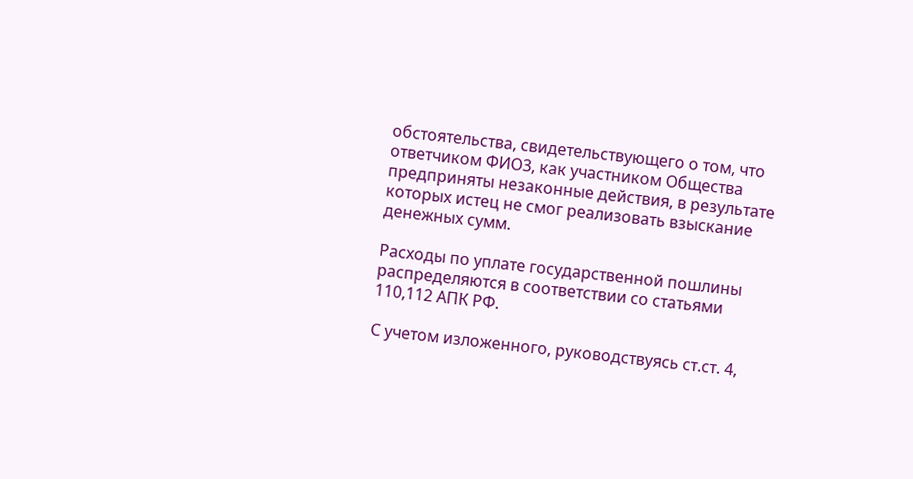обстоятельства, свидетельствующего о том, что ответчиком ФИО3, как участником Общества предприняты незаконные действия, в результате которых истец не смог реализовать взыскание денежных сумм.

Расходы по уплате государственной пошлины распределяются в соответствии со статьями 110,112 АПК РФ.

С учетом изложенного, руководствуясь ст.ст. 4,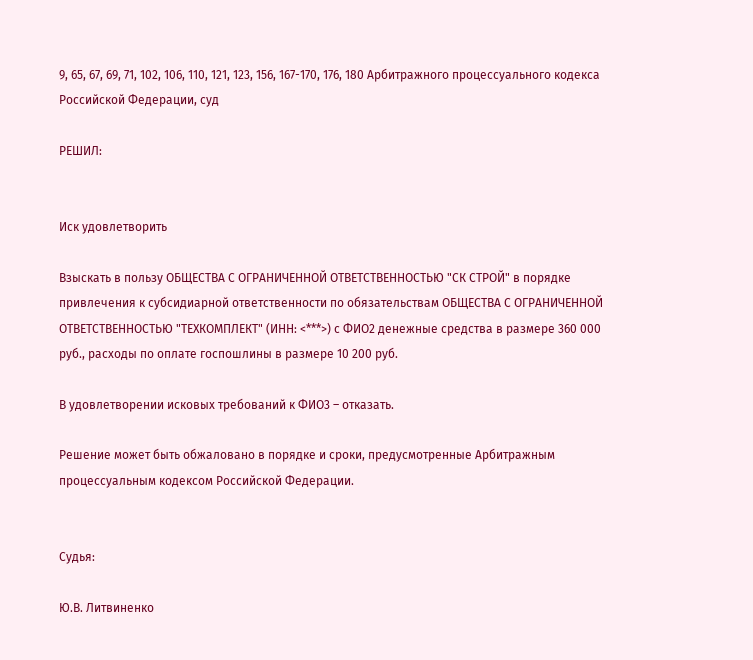9, 65, 67, 69, 71, 102, 106, 110, 121, 123, 156, 167-170, 176, 180 Арбитражного процессуального кодекса Российской Федерации, суд

РЕШИЛ:


Иск удовлетворить

Взыскать в пользу ОБЩЕСТВА С ОГРАНИЧЕННОЙ ОТВЕТСТВЕННОСТЬЮ "СК СТРОЙ" в порядке привлечения к субсидиарной ответственности по обязательствам ОБЩЕСТВА С ОГРАНИЧЕННОЙ ОТВЕТСТВЕННОСТЬЮ "ТЕХКОМПЛЕКТ" (ИНН: <***>) с ФИО2 денежные средства в размере 360 000 руб., расходы по оплате госпошлины в размере 10 200 руб.

В удовлетворении исковых требований к ФИО3 – отказать.

Решение может быть обжаловано в порядке и сроки, предусмотренные Арбитражным процессуальным кодексом Российской Федерации.


Судья:

Ю.В. Литвиненко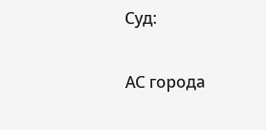Суд:

АС города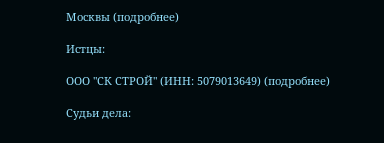Москвы (подробнее)

Истцы:

ООО "СК СТРОЙ" (ИНН: 5079013649) (подробнее)

Судьи дела: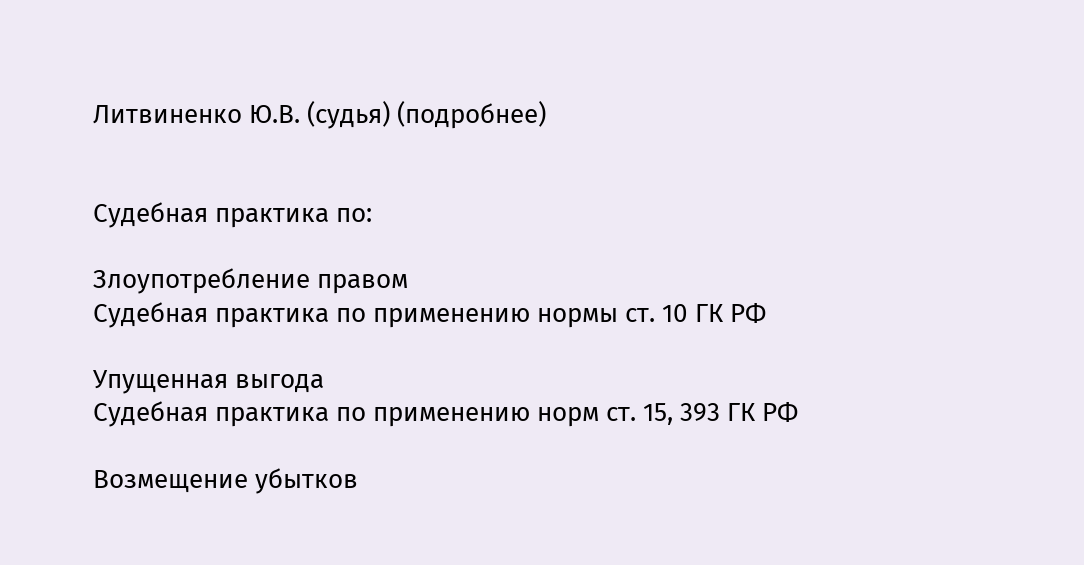Литвиненко Ю.В. (судья) (подробнее)


Судебная практика по:

Злоупотребление правом
Судебная практика по применению нормы ст. 10 ГК РФ

Упущенная выгода
Судебная практика по применению норм ст. 15, 393 ГК РФ

Возмещение убытков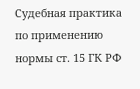Судебная практика по применению нормы ст. 15 ГК РФ